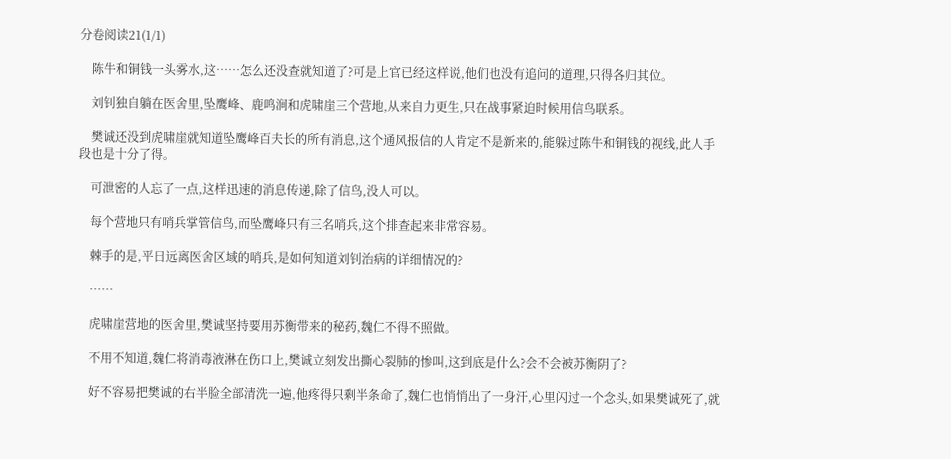分卷阅读21(1/1)

    陈牛和铜钱一头雾水,这……怎么还没查就知道了?可是上官已经这样说,他们也没有追问的道理,只得各归其位。

    刘钊独自躺在医舍里,坠鹰峰、鹿鸣涧和虎啸崖三个营地,从来自力更生,只在战事紧迫时候用信鸟联系。

    樊诚还没到虎啸崖就知道坠鹰峰百夫长的所有消息,这个通风报信的人肯定不是新来的,能躲过陈牛和铜钱的视线,此人手段也是十分了得。

    可泄密的人忘了一点,这样迅速的消息传递,除了信鸟,没人可以。

    每个营地只有哨兵掌管信鸟,而坠鹰峰只有三名哨兵,这个排查起来非常容易。

    棘手的是,平日远离医舍区域的哨兵,是如何知道刘钊治病的详细情况的?

    ……

    虎啸崖营地的医舍里,樊诚坚持要用苏衡带来的秘药,魏仁不得不照做。

    不用不知道,魏仁将消毒液淋在伤口上,樊诚立刻发出撕心裂肺的惨叫,这到底是什么?会不会被苏衡阴了?

    好不容易把樊诚的右半脸全部清洗一遍,他疼得只剩半条命了,魏仁也悄悄出了一身汗,心里闪过一个念头,如果樊诚死了,就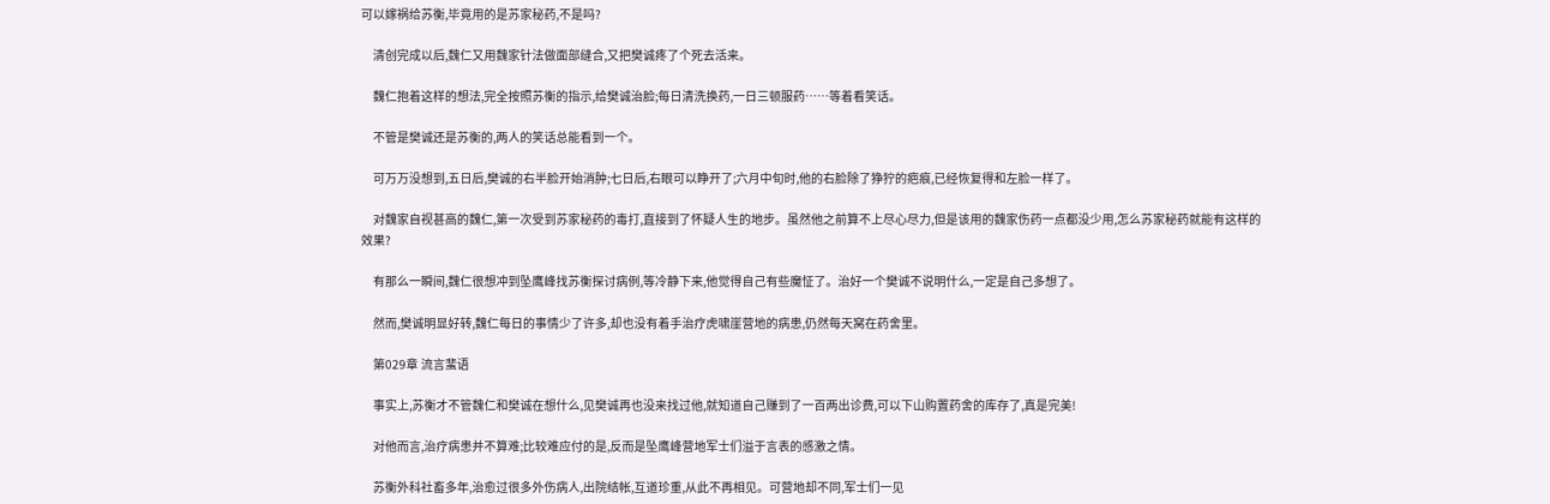可以嫁祸给苏衡,毕竟用的是苏家秘药,不是吗?

    清创完成以后,魏仁又用魏家针法做面部缝合,又把樊诚疼了个死去活来。

    魏仁抱着这样的想法,完全按照苏衡的指示,给樊诚治脸;每日清洗换药,一日三顿服药……等着看笑话。

    不管是樊诚还是苏衡的,两人的笑话总能看到一个。

    可万万没想到,五日后,樊诚的右半脸开始消肿;七日后,右眼可以睁开了;六月中旬时,他的右脸除了狰狞的疤痕,已经恢复得和左脸一样了。

    对魏家自视甚高的魏仁,第一次受到苏家秘药的毒打,直接到了怀疑人生的地步。虽然他之前算不上尽心尽力,但是该用的魏家伤药一点都没少用,怎么苏家秘药就能有这样的效果?

    有那么一瞬间,魏仁很想冲到坠鹰峰找苏衡探讨病例,等冷静下来,他觉得自己有些魔怔了。治好一个樊诚不说明什么,一定是自己多想了。

    然而,樊诚明显好转,魏仁每日的事情少了许多,却也没有着手治疗虎啸崖营地的病患,仍然每天窝在药舍里。

    第029章 流言蜚语

    事实上,苏衡才不管魏仁和樊诚在想什么,见樊诚再也没来找过他,就知道自己赚到了一百两出诊费,可以下山购置药舍的库存了,真是完美!

    对他而言,治疗病患并不算难;比较难应付的是,反而是坠鹰峰营地军士们溢于言表的感激之情。

    苏衡外科社畜多年,治愈过很多外伤病人,出院结帐,互道珍重,从此不再相见。可营地却不同,军士们一见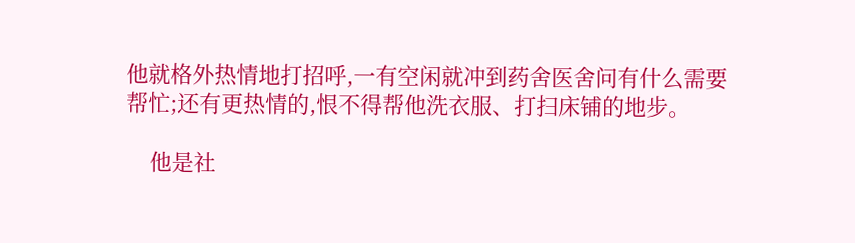他就格外热情地打招呼,一有空闲就冲到药舍医舍问有什么需要帮忙;还有更热情的,恨不得帮他洗衣服、打扫床铺的地步。

    他是社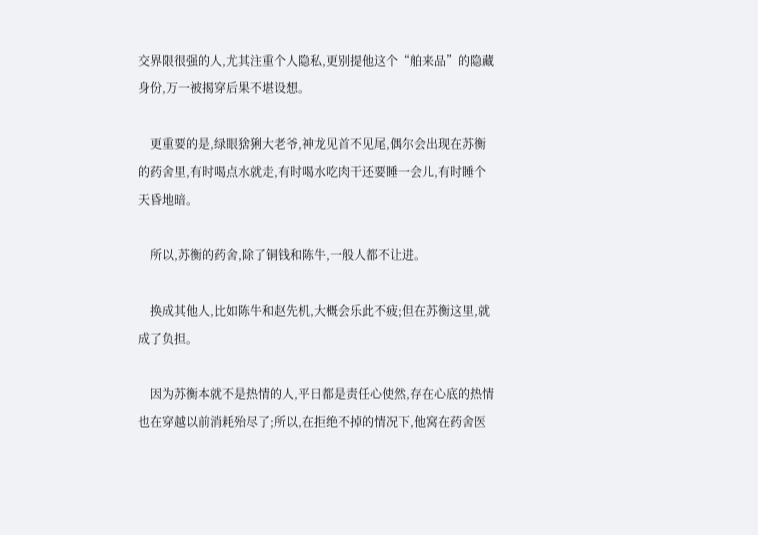交界限很强的人,尤其注重个人隐私,更别提他这个“舶来品”的隐藏身份,万一被揭穿后果不堪设想。

    更重要的是,绿眼猞猁大老爷,神龙见首不见尾,偶尔会出现在苏衡的药舍里,有时喝点水就走,有时喝水吃肉干还要睡一会儿,有时睡个天昏地暗。

    所以,苏衡的药舍,除了铜钱和陈牛,一般人都不让进。

    换成其他人,比如陈牛和赵先机,大概会乐此不疲;但在苏衡这里,就成了负担。

    因为苏衡本就不是热情的人,平日都是责任心使然,存在心底的热情也在穿越以前消耗殆尽了;所以,在拒绝不掉的情况下,他窝在药舍医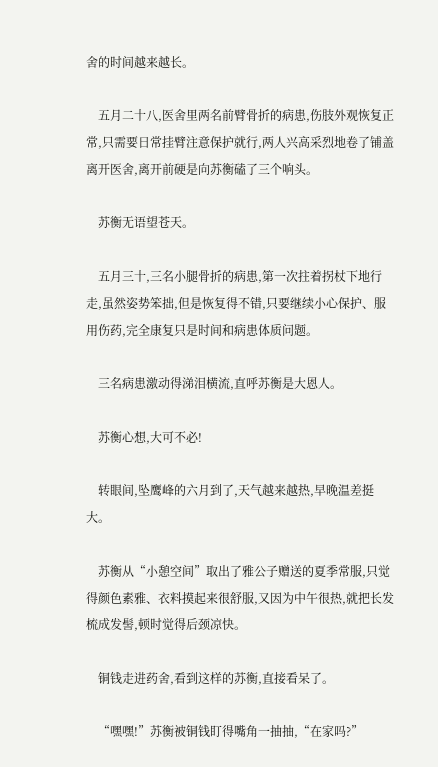舍的时间越来越长。

    五月二十八,医舍里两名前臂骨折的病患,伤肢外观恢复正常,只需要日常挂臂注意保护就行,两人兴高采烈地卷了铺盖离开医舍,离开前硬是向苏衡磕了三个响头。

    苏衡无语望苍天。

    五月三十,三名小腿骨折的病患,第一次拄着拐杖下地行走,虽然姿势笨拙,但是恢复得不错,只要继续小心保护、服用伤药,完全康复只是时间和病患体质问题。

    三名病患激动得涕泪横流,直呼苏衡是大恩人。

    苏衡心想,大可不必!

    转眼间,坠鹰峰的六月到了,天气越来越热,早晚温差挺大。

    苏衡从“小憩空间”取出了雅公子赠送的夏季常服,只觉得颜色素雅、衣料摸起来很舒服,又因为中午很热,就把长发梳成发髻,顿时觉得后颈凉快。

    铜钱走进药舍,看到这样的苏衡,直接看呆了。

    “嘿嘿!”苏衡被铜钱盯得嘴角一抽抽,“在家吗?”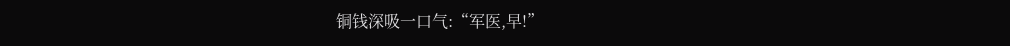铜钱深吸一口气:“军医,早!”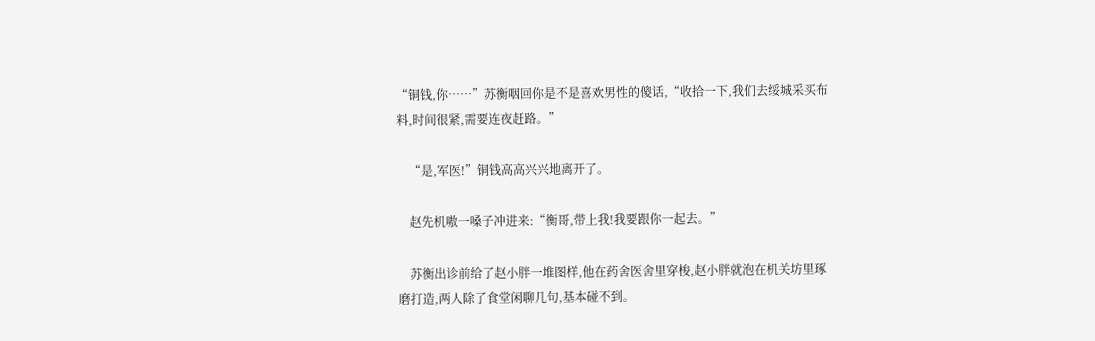“铜钱,你……”苏衡咽回你是不是喜欢男性的傻话,“收拾一下,我们去绥城采买布料,时间很紧,需要连夜赶路。”

    “是,军医!”铜钱高高兴兴地离开了。

    赵先机嗷一嗓子冲进来:“衡哥,带上我!我要跟你一起去。”

    苏衡出诊前给了赵小胖一堆图样,他在药舍医舍里穿梭,赵小胖就泡在机关坊里琢磨打造,两人除了食堂闲聊几句,基本碰不到。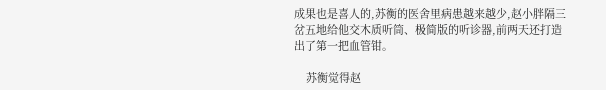成果也是喜人的,苏衡的医舍里病患越来越少,赵小胖隔三岔五地给他交木质听筒、极简版的听诊器,前两天还打造出了第一把血管钳。

    苏衡觉得赵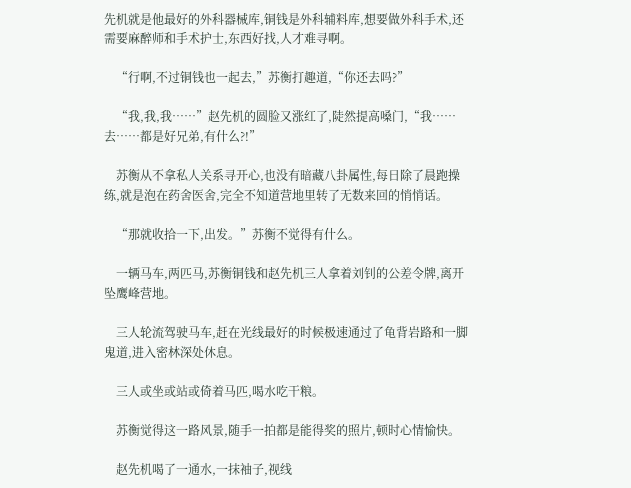先机就是他最好的外科器械库,铜钱是外科辅料库,想要做外科手术,还需要麻醉师和手术护士,东西好找,人才难寻啊。

    “行啊,不过铜钱也一起去,”苏衡打趣道,“你还去吗?”

    “我,我,我……”赵先机的圆脸又涨红了,陡然提高嗓门,“我……去……都是好兄弟,有什么?!”

    苏衡从不拿私人关系寻开心,也没有暗藏八卦属性,每日除了晨跑操练,就是泡在药舍医舍,完全不知道营地里转了无数来回的悄悄话。

    “那就收拾一下,出发。”苏衡不觉得有什么。

    一辆马车,两匹马,苏衡铜钱和赵先机三人拿着刘钊的公差令牌,离开坠鹰峰营地。

    三人轮流驾驶马车,赶在光线最好的时候极速通过了龟背岩路和一脚鬼道,进入密林深处休息。

    三人或坐或站或倚着马匹,喝水吃干粮。

    苏衡觉得这一路风景,随手一拍都是能得奖的照片,顿时心情愉快。

    赵先机喝了一通水,一抹袖子,视线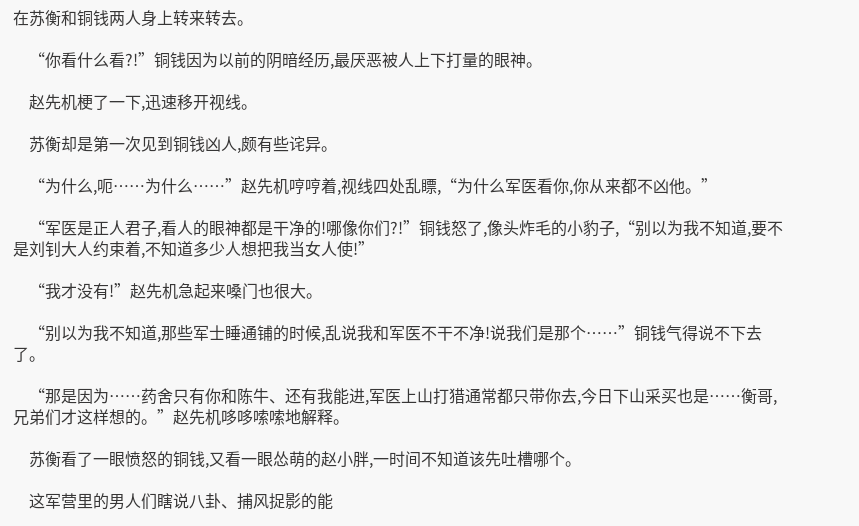在苏衡和铜钱两人身上转来转去。

    “你看什么看?!”铜钱因为以前的阴暗经历,最厌恶被人上下打量的眼神。

    赵先机梗了一下,迅速移开视线。

    苏衡却是第一次见到铜钱凶人,颇有些诧异。

    “为什么,呃……为什么……”赵先机哼哼着,视线四处乱瞟,“为什么军医看你,你从来都不凶他。”

    “军医是正人君子,看人的眼神都是干净的!哪像你们?!”铜钱怒了,像头炸毛的小豹子,“别以为我不知道,要不是刘钊大人约束着,不知道多少人想把我当女人使!”

    “我才没有!”赵先机急起来嗓门也很大。

    “别以为我不知道,那些军士睡通铺的时候,乱说我和军医不干不净!说我们是那个……”铜钱气得说不下去了。

    “那是因为……药舍只有你和陈牛、还有我能进,军医上山打猎通常都只带你去,今日下山采买也是……衡哥,兄弟们才这样想的。”赵先机哆哆嗦嗦地解释。

    苏衡看了一眼愤怒的铜钱,又看一眼怂萌的赵小胖,一时间不知道该先吐槽哪个。

    这军营里的男人们瞎说八卦、捕风捉影的能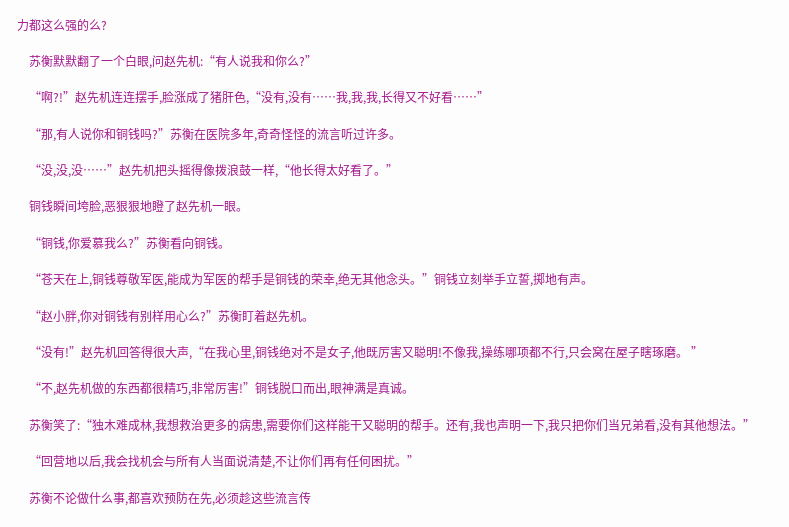力都这么强的么?

    苏衡默默翻了一个白眼,问赵先机:“有人说我和你么?”

    “啊?!”赵先机连连摆手,脸涨成了猪肝色,“没有,没有……我,我,我,长得又不好看……”

    “那,有人说你和铜钱吗?”苏衡在医院多年,奇奇怪怪的流言听过许多。

    “没,没,没……”赵先机把头摇得像拨浪鼓一样,“他长得太好看了。”

    铜钱瞬间垮脸,恶狠狠地瞪了赵先机一眼。

    “铜钱,你爱慕我么?”苏衡看向铜钱。

    “苍天在上,铜钱尊敬军医,能成为军医的帮手是铜钱的荣幸,绝无其他念头。”铜钱立刻举手立誓,掷地有声。

    “赵小胖,你对铜钱有别样用心么?”苏衡盯着赵先机。

    “没有!”赵先机回答得很大声,“在我心里,铜钱绝对不是女子,他既厉害又聪明!不像我,操练哪项都不行,只会窝在屋子瞎琢磨。 ”

    “不,赵先机做的东西都很精巧,非常厉害!”铜钱脱口而出,眼神满是真诚。

    苏衡笑了:“独木难成林,我想救治更多的病患,需要你们这样能干又聪明的帮手。还有,我也声明一下,我只把你们当兄弟看,没有其他想法。”

    “回营地以后,我会找机会与所有人当面说清楚,不让你们再有任何困扰。”

    苏衡不论做什么事,都喜欢预防在先,必须趁这些流言传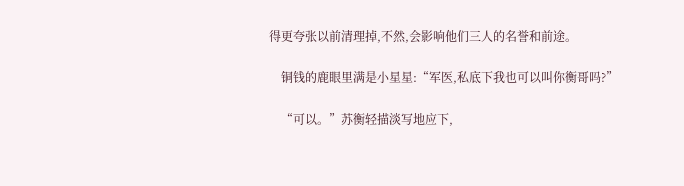得更夸张以前清理掉,不然,会影响他们三人的名誉和前途。

    铜钱的鹿眼里满是小星星:“军医,私底下我也可以叫你衡哥吗?”

    “可以。”苏衡轻描淡写地应下,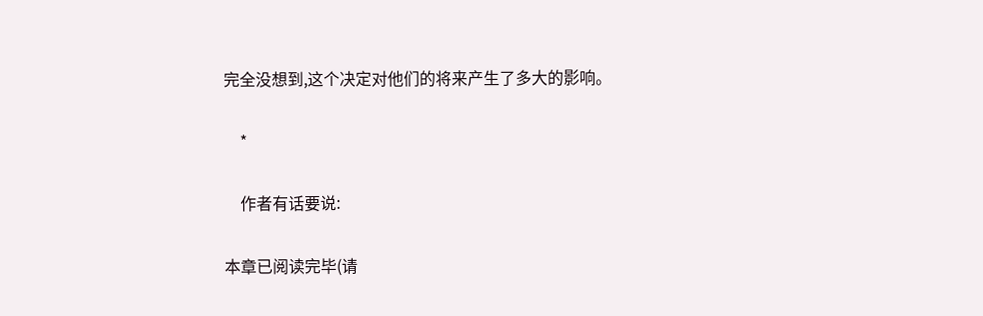完全没想到,这个决定对他们的将来产生了多大的影响。

    *

    作者有话要说:

本章已阅读完毕(请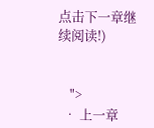点击下一章继续阅读!)


    ">
  • 上一章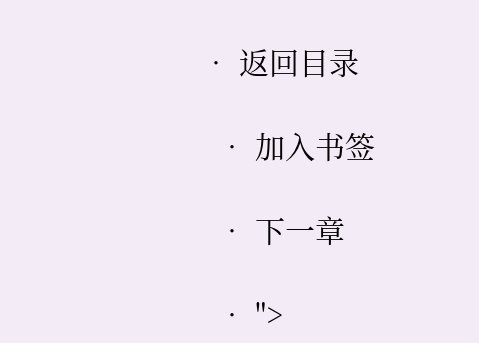• 返回目录

  • 加入书签

  • 下一章

  • ">